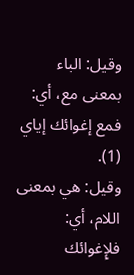وقيل: الباء بمعنى مع، أي: فمع إغوائك إياي (1).
وقيل: هي بمعنى اللام، أي: فلإِغوائك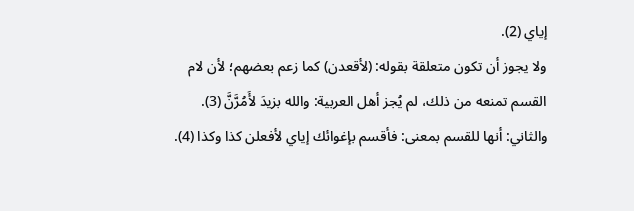إياي (2).
ولا يجوز أن تكون متعلقة بقوله: (لأقعدن) كما زعم بعضهم؛ لأن لام القسم تمنعه من ذلك، لم يُجز أهل العربية: والله بزيدَ لأَمُرَّنَّ (3).
والثاني: أنها للقسم بمعنى: فأقسم بإغوائك إياي لأفعلن كذا وكذا (4).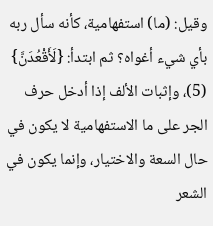وقيل: (ما) استفهامية، كأنه سأل ربه بأي شيء أغواه؟ ثم ابتدأ: {لَأَقْعُدَنَّ} (5)، وإثبات الألف إذا أدخل حرف الجر على ما الاستفهامية لا يكون في حال السعة والاختيار، وإنما يكون في الشعر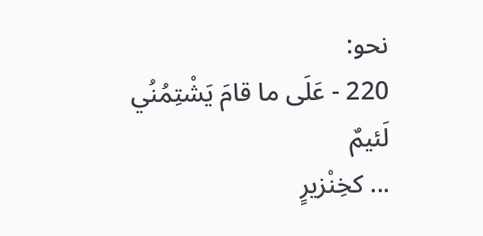نحو:
220 - عَلَى ما قامَ يَشْتِمُنُي لَئيمٌ
... كخِنْزيرٍ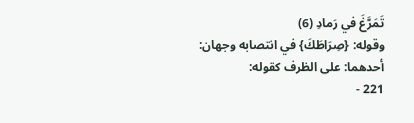تَمَرَّغَ في رَمادِ (6)
وقوله: {صِرَاطَكَ} في انتصابه وجهان:
أحدهما: على الظرف كقوله:
221 -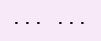... ...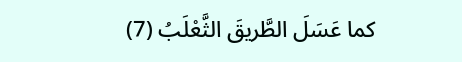كما عَسَلَ الطَّريقَ الثَّعْلَبُ (7)